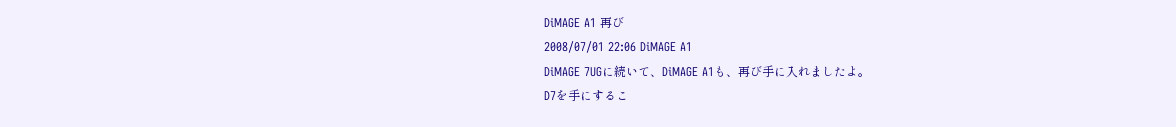DiMAGE A1 再び
2008/07/01 22:06 DiMAGE A1
DiMAGE 7UGに続いて、DiMAGE A1も、再び手に入れましたよ。
D7を手にするこ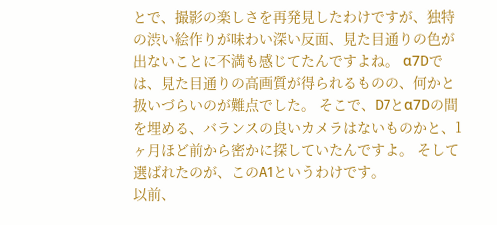とで、撮影の楽しさを再発見したわけですが、独特の渋い絵作りが味わい深い反面、見た目通りの色が出ないことに不満も感じてたんですよね。 α7Dでは、見た目通りの高画質が得られるものの、何かと扱いづらいのが難点でした。 そこで、D7とα7Dの間を埋める、バランスの良いカメラはないものかと、1ヶ月ほど前から密かに探していたんですよ。 そして選ばれたのが、このA1というわけです。
以前、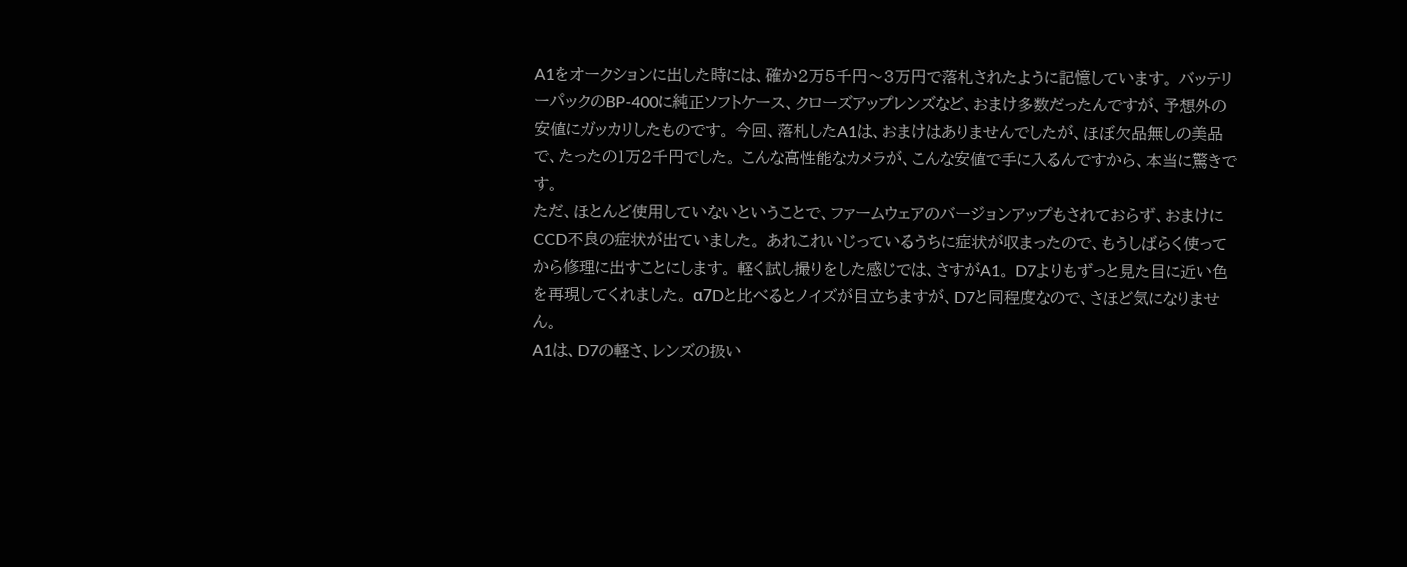A1をオークションに出した時には、確か2万5千円〜3万円で落札されたように記憶しています。 バッテリーパックのBP-400に純正ソフトケース、クローズアップレンズなど、おまけ多数だったんですが、予想外の安値にガッカリしたものです。 今回、落札したA1は、おまけはありませんでしたが、ほぼ欠品無しの美品で、たったの1万2千円でした。 こんな高性能なカメラが、こんな安値で手に入るんですから、本当に驚きです。
ただ、ほとんど使用していないということで、ファームウェアのバージョンアップもされておらず、おまけにCCD不良の症状が出ていました。 あれこれいじっているうちに症状が収まったので、もうしばらく使ってから修理に出すことにします。 軽く試し撮りをした感じでは、さすがA1。 D7よりもずっと見た目に近い色を再現してくれました。 α7Dと比べるとノイズが目立ちますが、D7と同程度なので、さほど気になりません。
A1は、D7の軽さ、レンズの扱い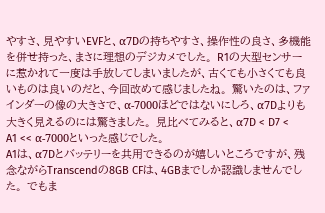やすさ、見やすいEVFと、α7Dの持ちやすさ、操作性の良さ、多機能を併せ持った、まさに理想のデジカメでした。 R1の大型センサーに惹かれて一度は手放してしまいましたが、古くても小さくても良いものは良いのだと、今回改めて感じましたね。 驚いたのは、ファインダーの像の大きさで、α-7000ほどではないにしろ、α7Dよりも大きく見えるのには驚きました。 見比べてみると、α7D < D7 < A1 << α-7000といった感じでした。
A1は、α7Dとバッテリーを共用できるのが嬉しいところですが、残念ながらTranscendの8GB CFは、4GBまでしか認識しませんでした。 でもま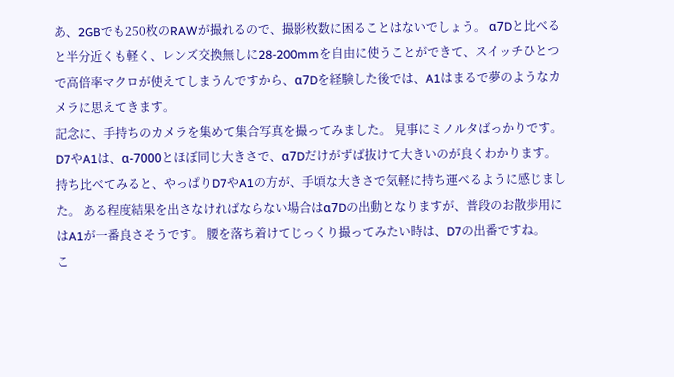あ、2GBでも250枚のRAWが撮れるので、撮影枚数に困ることはないでしょう。 α7Dと比べると半分近くも軽く、レンズ交換無しに28-200mmを自由に使うことができて、スイッチひとつで高倍率マクロが使えてしまうんですから、α7Dを経験した後では、A1はまるで夢のようなカメラに思えてきます。
記念に、手持ちのカメラを集めて集合写真を撮ってみました。 見事にミノルタばっかりです。 D7やA1は、α-7000とほぼ同じ大きさで、α7Dだけがずば抜けて大きいのが良くわかります。 持ち比べてみると、やっぱりD7やA1の方が、手頃な大きさで気軽に持ち運べるように感じました。 ある程度結果を出さなければならない場合はα7Dの出動となりますが、普段のお散歩用にはA1が一番良さそうです。 腰を落ち着けてじっくり撮ってみたい時は、D7の出番ですね。
こ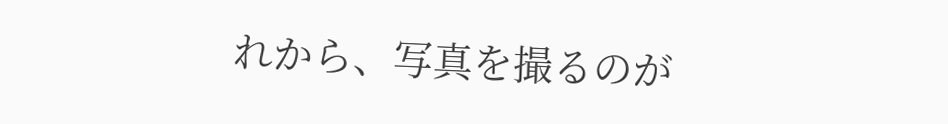れから、写真を撮るのが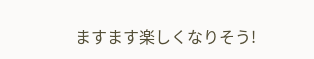ますます楽しくなりそう!